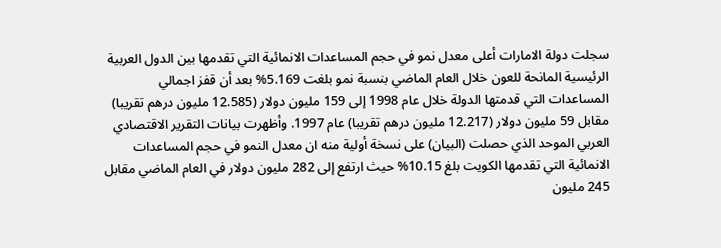سجلت دولة الامارات أعلى معدل نمو في حجم المساعدات الانمائية التي تقدمها بين الدول العربية الرئيسية المانحة للعون خلال العام الماضي بنسبة نمو بلغت 5.169% بعد أن قفز اجمالي المساعدات التي قدمتها الدولة خلال عام 1998 إلى 159 مليون دولار (12.585 مليون درهم تقريبا) مقابل 59 مليون دولار (12.217 مليون درهم تقريبا) عام 1997. وأظهرت بيانات التقرير الاقتصادي العربي الموحد الذي حصلت (البيان) على نسخة أولية منه ان معدل النمو في حجم المساعدات الانمائية التي تقدمها الكويت بلغ 10.15% حيث ارتفع إلى 282 مليون دولار في العام الماضي مقابل 245 مليون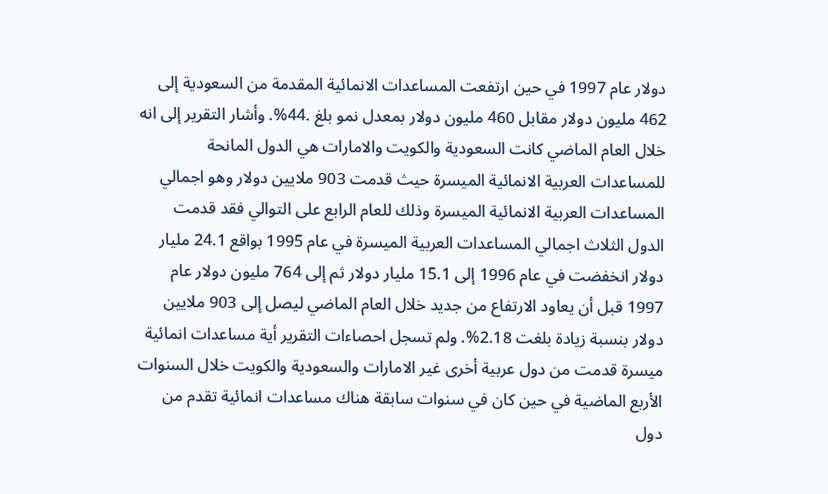دولار عام 1997 في حين ارتفعت المساعدات الانمائية المقدمة من السعودية إلى 462 مليون دولار مقابل 460 مليون دولار بمعدل نمو بلغ .44%. وأشار التقرير إلى انه خلال العام الماضي كانت السعودية والكويت والامارات هي الدول المانحة للمساعدات العربية الانمائية الميسرة حيث قدمت 903 ملايين دولار وهو اجمالي المساعدات العربية الانمائية الميسرة وذلك للعام الرابع على التوالي فقد قدمت الدول الثلاث اجمالي المساعدات العربية الميسرة في عام 1995 بواقع 24.1 مليار دولار انخفضت في عام 1996 إلى 15.1 مليار دولار ثم إلى 764 مليون دولار عام 1997 قبل أن يعاود الارتفاع من جديد خلال العام الماضي ليصل إلى 903 ملايين دولار بنسبة زيادة بلغت 2.18%. ولم تسجل احصاءات التقرير أية مساعدات انمائية ميسرة قدمت من دول عربية أخرى غير الامارات والسعودية والكويت خلال السنوات الأربع الماضية في حين كان في سنوات سابقة هناك مساعدات انمائية تقدم من دول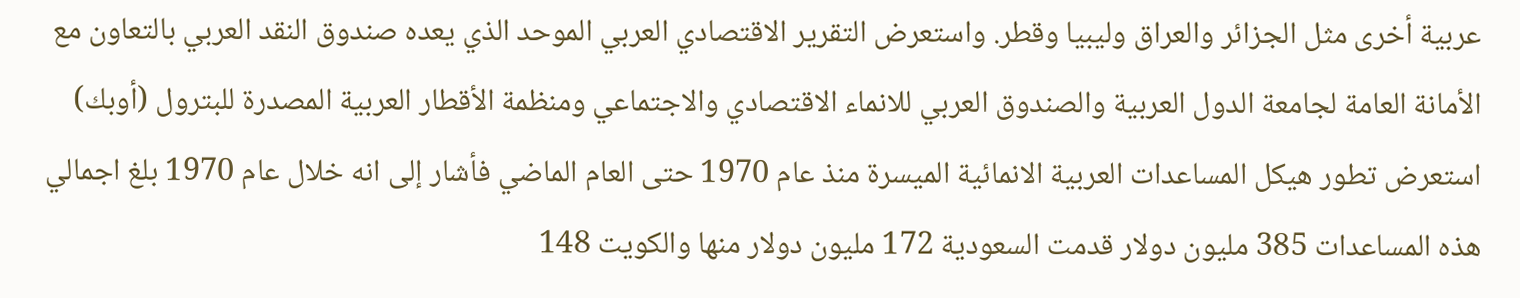عربية أخرى مثل الجزائر والعراق وليبيا وقطر. واستعرض التقرير الاقتصادي العربي الموحد الذي يعده صندوق النقد العربي بالتعاون مع الأمانة العامة لجامعة الدول العربية والصندوق العربي للانماء الاقتصادي والاجتماعي ومنظمة الأقطار العربية المصدرة للبترول (أوبك) استعرض تطور هيكل المساعدات العربية الانمائية الميسرة منذ عام 1970 حتى العام الماضي فأشار إلى انه خلال عام 1970 بلغ اجمالي هذه المساعدات 385 مليون دولار قدمت السعودية 172 مليون دولار منها والكويت 148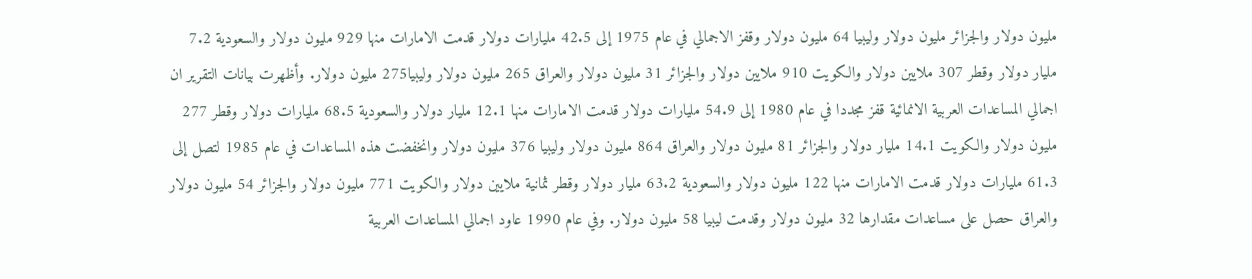مليون دولار والجزائر مليون دولار وليبيا 64 مليون دولار وقفز الاجمالي في عام 1975 إلى 42.5 مليارات دولار قدمت الامارات منها 929 مليون دولار والسعودية 7.2 مليار دولار وقطر 307 ملايين دولار والكويت 910 ملايين دولار والجزائر 31 مليون دولار والعراق 265 مليون دولار وليبيا275 مليون دولار. وأظهرت بيانات التقرير ان اجمالي المساعدات العربية الانمائية قفز مجددا في عام 1980 إلى 54.9 مليارات دولار قدمت الامارات منها 12.1 مليار دولار والسعودية 68.5 مليارات دولار وقطر 277 مليون دولار والكويت 14.1 مليار دولار والجزائر 81 مليون دولار والعراق 864 مليون دولار وليبيا 376 مليون دولار وانخفضت هذه المساعدات في عام 1985 لتصل إلى 61.3 مليارات دولار قدمت الامارات منها 122 مليون دولار والسعودية 63.2 مليار دولار وقطر ثمانية ملايين دولار والكويت 771 مليون دولار والجزائر 54 مليون دولار والعراق حصل على مساعدات مقدارها 32 مليون دولار وقدمت ليبيا 58 مليون دولار. وفي عام 1990 عاود اجمالي المساعدات العربية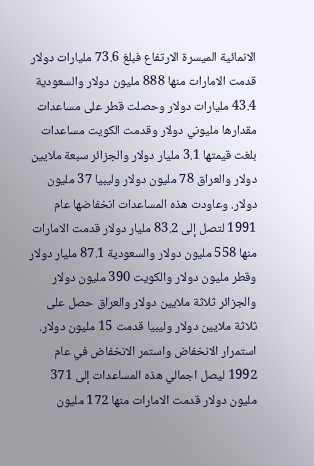الانمائية الميسرة الارتفاع فبلغ 73.6 مليارات دولار قدمت الامارات منها 888 مليون دولار والسعودية 43.4 مليارات دولار وحصلت قطر على مساعدات مقدارها مليوني دولار وقدمت الكويت مساعدات بلغت قيمتها 3.1 مليار دولار والجزائر سبعة ملايين دولار والعراق 78 مليون دولار وليبيا 37 مليون دولار. وعاودت هذه المساعدات انخفاضها عام 1991 لتصل إلى 83.2 مليار دولار قدمت الامارات منها 558 مليون دولار والسعودية 87.1 مليار دولار وقطر مليون دولار والكويت 390 مليون دولار والجزائر ثلاثة ملايين دولار والعراق حصل على ثلاثة ملايين دولار وليبيا قدمت 15 مليون دولار. استمرار الانخفاض واستمر الانخفاض في عام 1992 ليصل اجمالي هذه المساعدات إلى 371 مليون دولار قدمت الامارات منها 172 مليون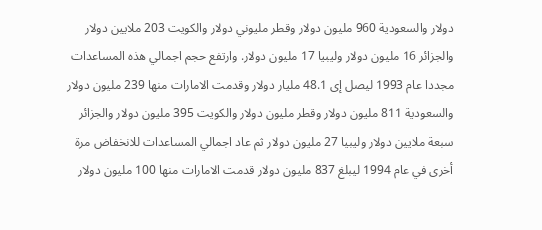دولار والسعودية 960 مليون دولار وقطر مليوني دولار والكويت 203 ملايين دولار والجزائر 16 مليون دولار وليبيا 17 مليون دولار. وارتفع حجم اجمالي هذه المساعدات مجددا عام 1993 ليصل إى 48.1 مليار دولار وقدمت الامارات منها 239 مليون دولار والسعودية 811 مليون دولار وقطر مليون دولار والكويت 395 مليون دولار والجزائر سبعة ملايين دولار وليبيا 27 مليون دولار ثم عاد اجمالي المساعدات للانخفاض مرة أخرى في عام 1994 ليبلغ 837 مليون دولار قدمت الامارات منها 100 مليون دولار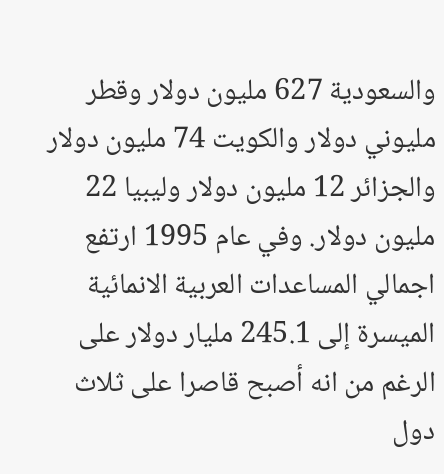والسعودية 627 مليون دولار وقطر مليوني دولار والكويت 74 مليون دولار والجزائر 12 مليون دولار وليبيا 22 مليون دولار. وفي عام 1995 ارتفع اجمالي المساعدات العربية الانمائية الميسرة إلى 245.1 مليار دولار على الرغم من انه أصبح قاصرا على ثلاث دول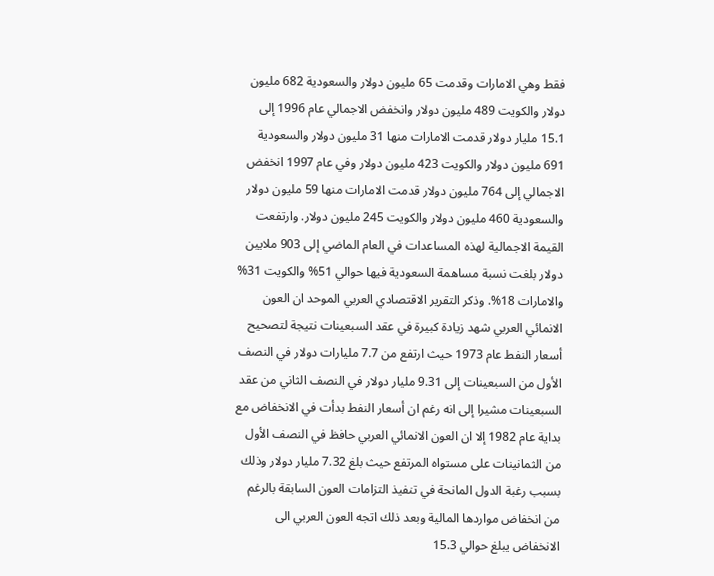فقط وهي الامارات وقدمت 65 مليون دولار والسعودية 682 مليون دولار والكويت 489 مليون دولار وانخفض الاجمالي عام 1996 إلى 15.1 مليار دولار قدمت الامارات منها 31 مليون دولار والسعودية 691 مليون دولار والكويت 423 مليون دولار وفي عام 1997 انخفض الاجمالي إلى 764 مليون دولار قدمت الامارات منها 59 مليون دولار والسعودية 460 مليون دولار والكويت 245 مليون دولار. وارتفعت القيمة الاجمالية لهذه المساعدات في العام الماضي إلى 903 ملايين دولار بلغت نسبة مساهمة السعودية فيها حوالي 51% والكويت 31% والامارات 18%. وذكر التقرير الاقتصادي العربي الموحد ان العون الانمائي العربي شهد زيادة كبيرة في عقد السبعينات نتيجة لتصحيح أسعار النفط عام 1973 حيث ارتفع من 7.7 مليارات دولار في النصف الأول من السبعينات إلى 9.31 مليار دولار في النصف الثاني من عقد السبعينات مشيرا إلى انه رغم ان أسعار النفط بدأت في الانخفاض مع بداية عام 1982 إلا ان العون الانمائي العربي حافظ في النصف الأول من الثمانينات على مستواه المرتفع حيث بلغ 7.32 مليار دولار وذلك بسبب رغبة الدول المانحة في تنفيذ التزامات العون السابقة بالرغم من انخفاض مواردها المالية وبعد ذلك اتجه العون العربي الى الانخفاض يبلغ حوالي 15.3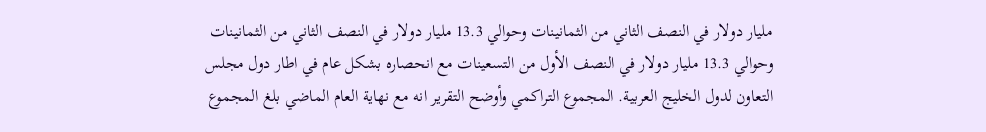مليار دولار في النصف الثاني من الثمانينات وحوالي 13.3 مليار دولار في النصف الثاني من الثمانينات وحوالي 13.3 مليار دولار في النصف الأول من التسعينات مع انحصاره بشكل عام في اطار دول مجلس التعاون لدول الخليج العربية. المجموع التراكمي وأوضح التقرير انه مع نهاية العام الماضي بلغ المجموع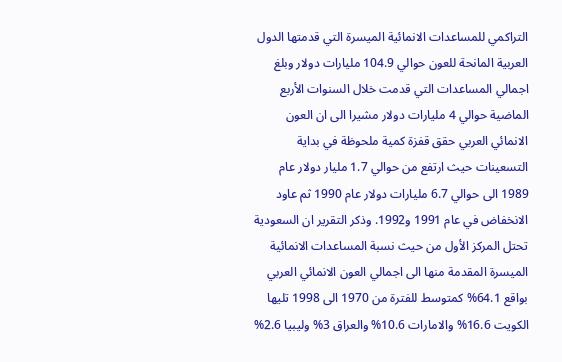التراكمي للمساعدات الانمائية الميسرة التي قدمتها الدول العربية المانحة للعون حوالي 104.9 مليارات دولار وبلغ اجمالي المساعدات التي قدمت خلال السنوات الأربع الماضية حوالي 4 مليارات دولار مشيرا الى ان العون الانمائي العربي حقق قفزة كمية ملحوظة في بداية التسعينات حيث ارتفع من حوالي 1.7 مليار دولار عام 1989 الى حوالي 6.7 مليارات دولار عام 1990 ثم عاود الانخفاض في عام 1991 و1992. وذكر التقرير ان السعودية تحتل المركز الأول من حيث نسبة المساعدات الانمائية الميسرة المقدمة منها الى اجمالي العون الانمائي العربي بواقع 64.1% كمتوسط للفترة من 1970 الى 1998 تليها الكويت 16.6% والامارات 10.6% والعراق 3% وليبيا 2.6%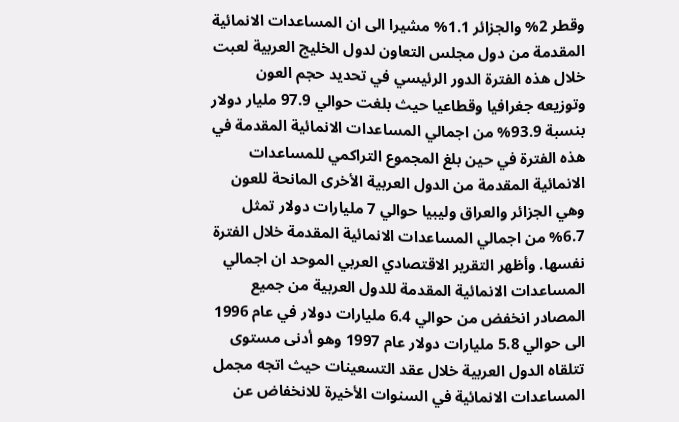وقطر 2% والجزائر 1.1% مشيرا الى ان المساعدات الانمائية المقدمة من دول مجلس التعاون لدول الخليج العربية لعبت خلال هذه الفترة الدور الرئيسي في تحديد حجم العون وتوزيعه جغرافيا وقطاعيا حيث بلغت حوالي 97.9 مليار دولار بنسبة 93.9% من اجمالي المساعدات الانمائية المقدمة في هذه الفترة في حين بلغ المجموع التراكمي للمساعدات الانمائية المقدمة من الدول العربية الأخرى المانحة للعون وهي الجزائر والعراق وليبيا حوالي 7 مليارات دولار تمثل 6.7% من اجمالي المساعدات الانمائية المقدمة خلال الفترة نفسها. وأظهر التقرير الاقتصادي العربي الموحد ان اجمالي المساعدات الانمائية المقدمة للدول العربية من جميع المصادر انخفض من حوالي 6.4 مليارات دولار في عام 1996 الى حوالي 5.8 مليارات دولار عام 1997 وهو أدنى مستوى تتلقاه الدول العربية خلال عقد التسعينات حيث اتجه مجمل المساعدات الانمائية في السنوات الأخيرة للانخفاض عن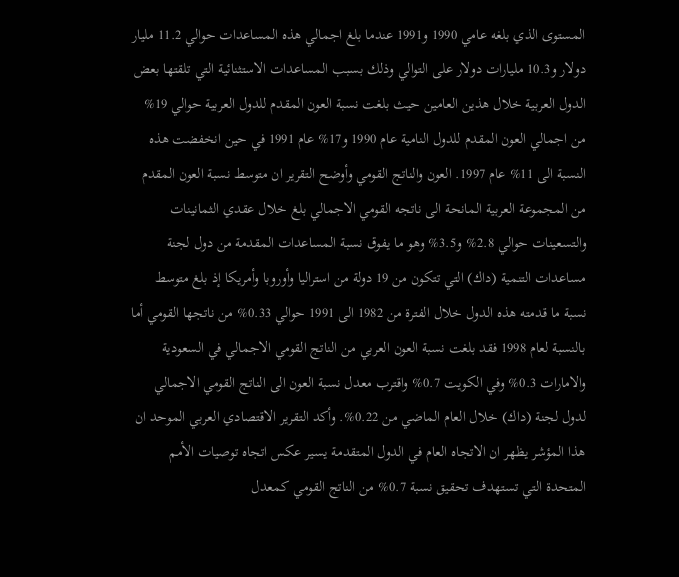المستوى الذي بلغه عامي 1990 و1991 عندما بلغ اجمالي هذه المساعدات حوالي 11.2 مليار دولار و10.3 مليارات دولار على التوالي وذلك بسبب المساعدات الاستثنائية التي تلقتها بعض الدول العربية خلال هذين العامين حيث بلغت نسبة العون المقدم للدول العربية حوالي 19% من اجمالي العون المقدم للدول النامية عام 1990 و17% عام 1991 في حين انخفضت هذه النسبة الى 11% عام 1997. العون والناتج القومي وأوضح التقرير ان متوسط نسبة العون المقدم من المجموعة العربية المانحة الى ناتجه القومي الاجمالي بلغ خلال عقدي الثمانينات والتسعينات حوالي 2.8% و3.5% وهو ما يفوق نسبة المساعدات المقدمة من دول لجنة مساعدات التنمية (داك) التي تتكون من 19 دولة من استراليا وأوروبا وأمريكا إذ بلغ متوسط نسبة ما قدمته هذه الدول خلال الفترة من 1982 الى 1991 حوالي 0.33% من ناتجها القومي أما بالنسبة لعام 1998 فقد بلغت نسبة العون العربي من الناتج القومي الاجمالي في السعودية والامارات 0.3% وفي الكويت 0.7% واقترب معدل نسبة العون الى الناتج القومي الاجمالي لدول لجنة (داك) خلال العام الماضي من 0.22%. وأكد التقرير الاقتصادي العربي الموحد ان هذا المؤشر يظهر ان الاتجاه العام في الدول المتقدمة يسير عكس اتجاه توصيات الأمم المتحدة التي تستهدف تحقيق نسبة 0.7% من الناتج القومي كمعدل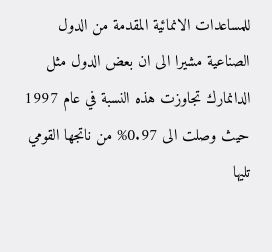للمساعدات الانمائية المقدمة من الدول الصناعية مشيرا الى ان بعض الدول مثل الدانمارك تجاوزت هذه النسبة في عام 1997 حيث وصلت الى 0.97% من ناتجها القومي تليها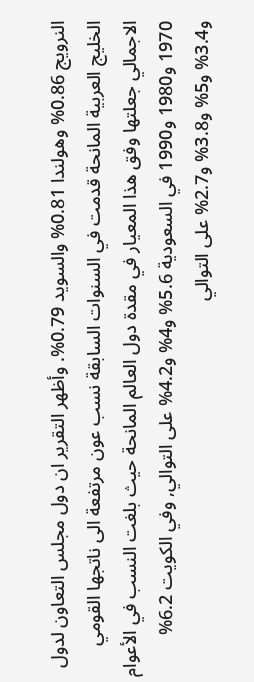النرويج 0.86% وهولندا 0.81% والسويد 0.79%. وأظهر التقرير ان دول مجلس التعاون لدول الخليج العربية المانحة قدمت في السنوات السابقة نسب عون مرتفعة الى ناتجها القومي الاجمالي جعلتها وفق هذا المعيار في مقدة دول العالم المانحة حيث بلغت النسب في الأعوام 1970 و1980 و1990 في السعودية 5.6% و4% و4.2% على التوالي, وفي الكويت 6.2% و3.4% و5% و3.8% و2.7% على التوالي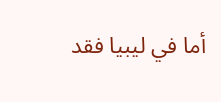أما في ليبيا فقد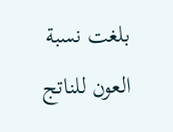بلغت نسبة العون للناتج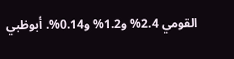القومي 2.4% و1.2% و0.14%. أبوظبي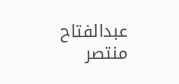عبدالفتاح منتصر